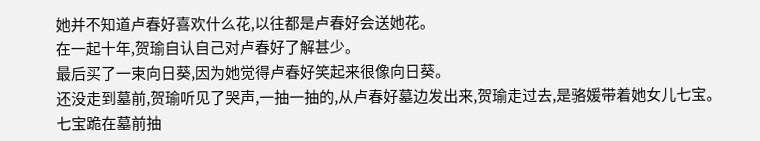她并不知道卢春好喜欢什么花,以往都是卢春好会送她花。
在一起十年,贺瑜自认自己对卢春好了解甚少。
最后买了一束向日葵,因为她觉得卢春好笑起来很像向日葵。
还没走到墓前,贺瑜听见了哭声,一抽一抽的,从卢春好墓边发出来,贺瑜走过去,是骆媛带着她女儿七宝。
七宝跪在墓前抽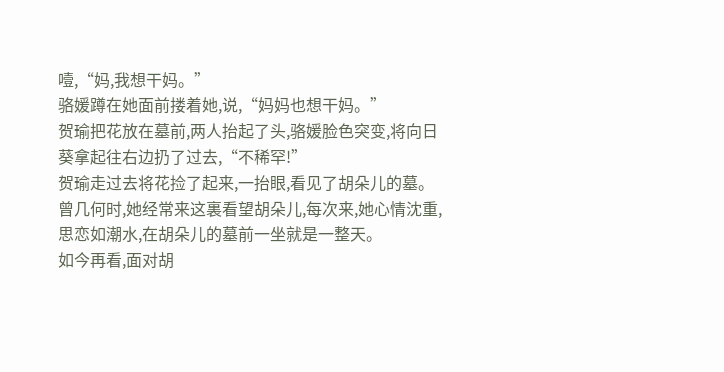噎,“妈,我想干妈。”
骆媛蹲在她面前搂着她,说,“妈妈也想干妈。”
贺瑜把花放在墓前,两人抬起了头,骆媛脸色突变,将向日葵拿起往右边扔了过去,“不稀罕!”
贺瑜走过去将花捡了起来,一抬眼,看见了胡朵儿的墓。
曾几何时,她经常来这裏看望胡朵儿,每次来,她心情沈重,思恋如潮水,在胡朵儿的墓前一坐就是一整天。
如今再看,面对胡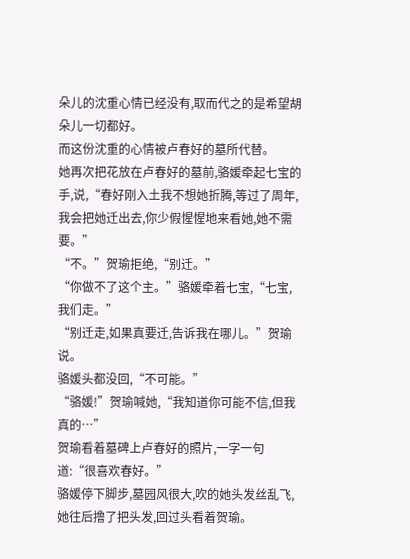朵儿的沈重心情已经没有,取而代之的是希望胡朵儿一切都好。
而这份沈重的心情被卢春好的墓所代替。
她再次把花放在卢春好的墓前,骆媛牵起七宝的手,说,“春好刚入土我不想她折腾,等过了周年,我会把她迁出去,你少假惺惺地来看她,她不需要。”
“不。”贺瑜拒绝,“别迁。”
“你做不了这个主。”骆媛牵着七宝,“七宝,我们走。”
“别迁走,如果真要迁,告诉我在哪儿。”贺瑜说。
骆媛头都没回,“不可能。”
“骆媛!”贺瑜喊她,“我知道你可能不信,但我真的…”
贺瑜看着墓碑上卢春好的照片,一字一句道:“很喜欢春好。”
骆媛停下脚步,墓园风很大,吹的她头发丝乱飞,她往后撸了把头发,回过头看着贺瑜。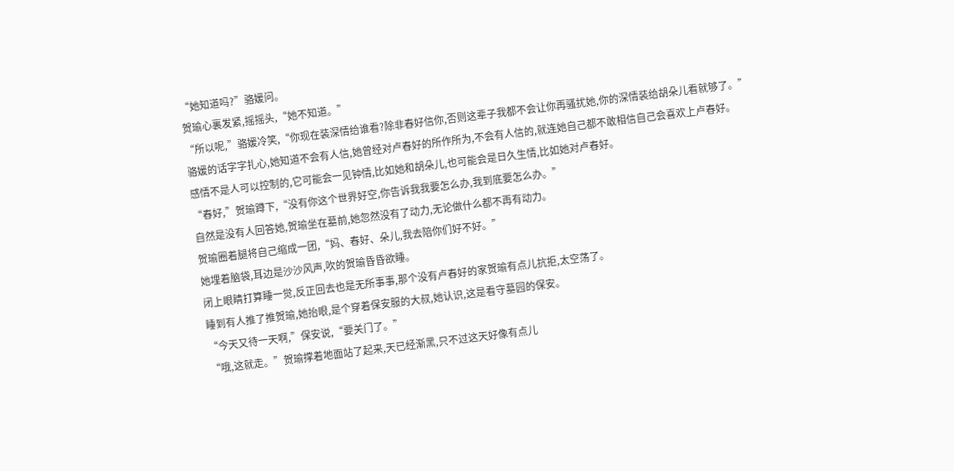“她知道吗?”骆媛问。
贺瑜心裏发紧,摇摇头,“她不知道。”
“所以呢,”骆媛冷笑,“你现在装深情给谁看?除非春好信你,否则这辈子我都不会让你再骚扰她,你的深情装给胡朵儿看就够了。”
骆媛的话字字扎心,她知道不会有人信,她曾经对卢春好的所作所为,不会有人信的,就连她自己都不敢相信自己会喜欢上卢春好。
感情不是人可以控制的,它可能会一见钟情,比如她和胡朵儿,也可能会是日久生情,比如她对卢春好。
“春好,”贺瑜蹲下,“没有你这个世界好空,你告诉我我要怎么办,我到底要怎么办。”
自然是没有人回答她,贺瑜坐在墓前,她忽然没有了动力,无论做什么都不再有动力。
贺瑜圈着腿将自己缩成一团,“妈、春好、朵儿,我去陪你们好不好。”
她埋着脑袋,耳边是沙沙风声,吹的贺瑜昏昏欲睡。
闭上眼睛打算睡一觉,反正回去也是无所事事,那个没有卢春好的家贺瑜有点儿抗拒,太空荡了。
睡到有人推了推贺瑜,她抬眼,是个穿着保安服的大叔,她认识,这是看守墓园的保安。
“今天又待一天啊,”保安说,“要关门了。”
“哦,这就走。”贺瑜撑着地面站了起来,天已经渐黑,只不过这天好像有点儿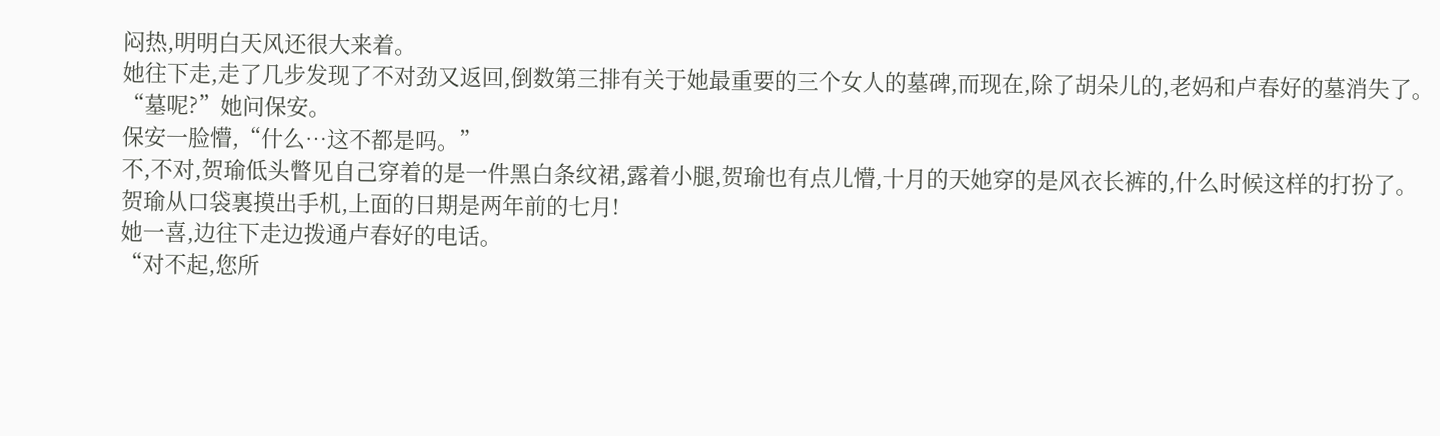闷热,明明白天风还很大来着。
她往下走,走了几步发现了不对劲又返回,倒数第三排有关于她最重要的三个女人的墓碑,而现在,除了胡朵儿的,老妈和卢春好的墓消失了。
“墓呢?”她问保安。
保安一脸懵,“什么…这不都是吗。”
不,不对,贺瑜低头瞥见自己穿着的是一件黑白条纹裙,露着小腿,贺瑜也有点儿懵,十月的天她穿的是风衣长裤的,什么时候这样的打扮了。
贺瑜从口袋裏摸出手机,上面的日期是两年前的七月!
她一喜,边往下走边拨通卢春好的电话。
“对不起,您所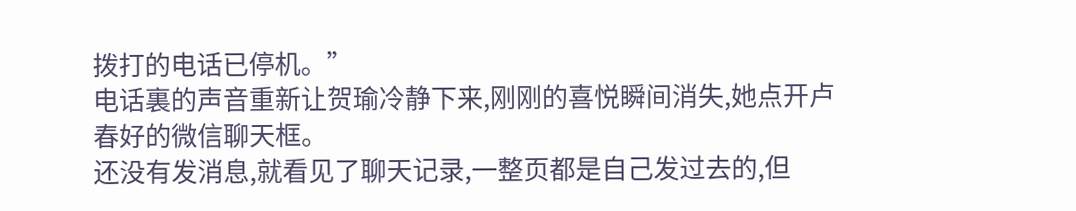拨打的电话已停机。”
电话裏的声音重新让贺瑜冷静下来,刚刚的喜悦瞬间消失,她点开卢春好的微信聊天框。
还没有发消息,就看见了聊天记录,一整页都是自己发过去的,但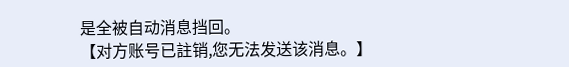是全被自动消息挡回。
【对方账号已註销,您无法发送该消息。】